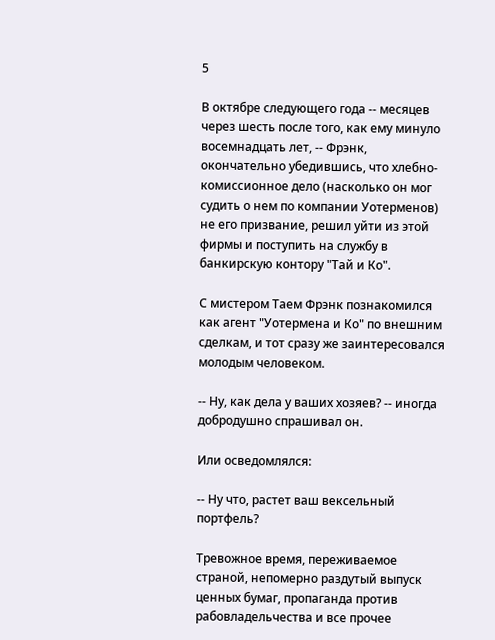5

В октябре следующего года -- месяцев через шесть после того, как ему минуло восемнадцать лет, -- Фрэнк, окончательно убедившись, что хлебно-комиссионное дело (насколько он мог судить о нем по компании Уотерменов) не его призвание, решил уйти из этой фирмы и поступить на службу в банкирскую контору "Тай и Кo".

С мистером Таем Фрэнк познакомился как агент "Уотермена и Кo" по внешним сделкам, и тот сразу же заинтересовался молодым человеком.

-- Ну, как дела у ваших хозяев? -- иногда добродушно спрашивал он.

Или осведомлялся:

-- Ну что, растет ваш вексельный портфель?

Тревожное время, переживаемое страной, непомерно раздутый выпуск ценных бумаг, пропаганда против рабовладельчества и все прочее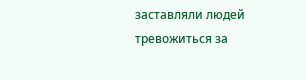заставляли людей тревожиться за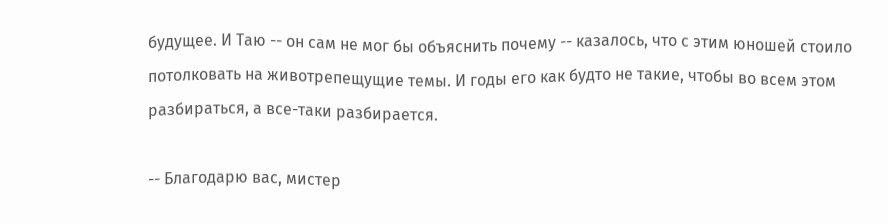будущее. И Таю -- он сам не мог бы объяснить почему -- казалось, что с этим юношей стоило потолковать на животрепещущие темы. И годы его как будто не такие, чтобы во всем этом разбираться, а все-таки разбирается.

-- Благодарю вас, мистер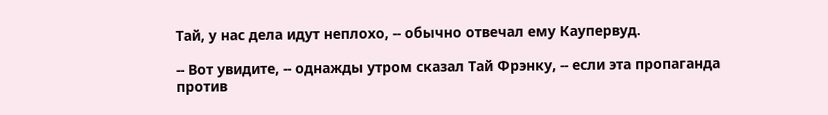Тай, у нас дела идут неплохо, -- обычно отвечал ему Каупервуд.

-- Вот увидите, -- однажды утром сказал Тай Фрэнку, -- если эта пропаганда против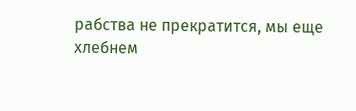рабства не прекратится, мы еще хлебнем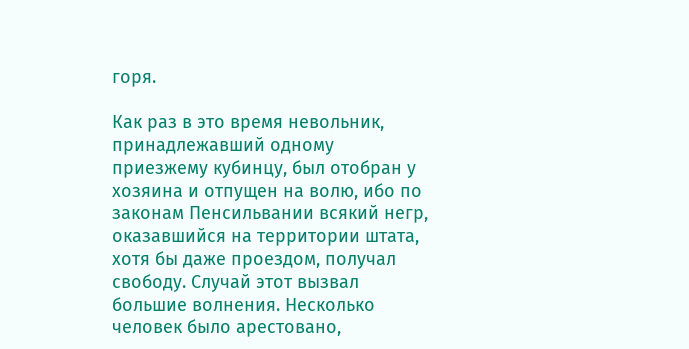горя.

Как раз в это время невольник, принадлежавший одному приезжему кубинцу, был отобран у хозяина и отпущен на волю, ибо по законам Пенсильвании всякий негр, оказавшийся на территории штата, хотя бы даже проездом, получал свободу. Случай этот вызвал большие волнения. Несколько человек было арестовано,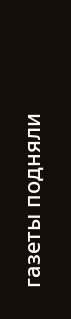газеты подняли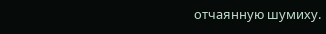отчаянную шумиху.